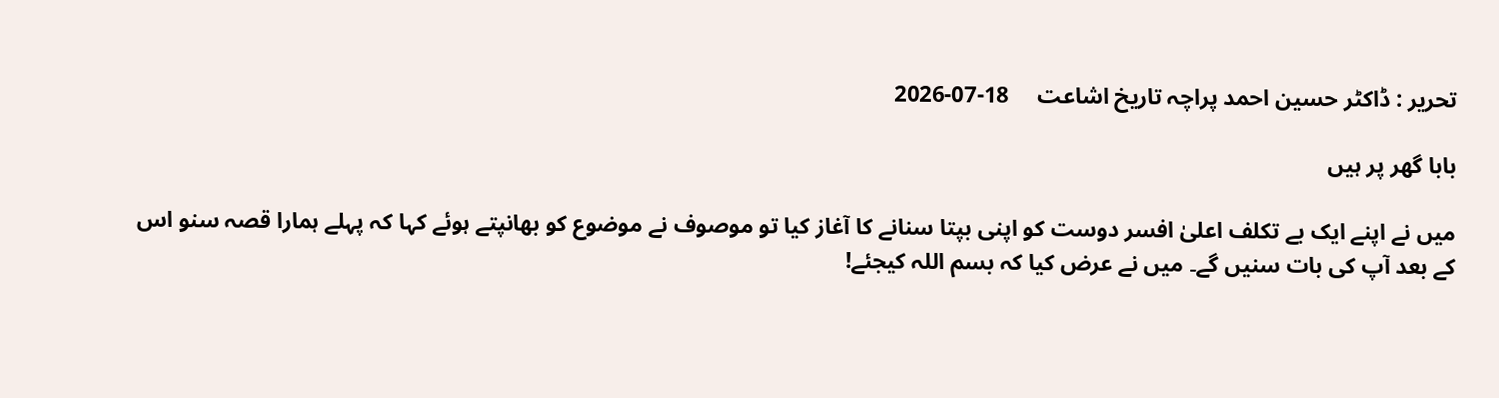تحریر : ڈاکٹر حسین احمد پراچہ تاریخ اشاعت     18-07-2026

بابا گھر پر ہیں

میں نے اپنے ایک بے تکلف اعلیٰ افسر دوست کو اپنی بپتا سنانے کا آغاز کیا تو موصوف نے موضوع کو بھانپتے ہوئے کہا کہ پہلے ہمارا قصہ سنو اس کے بعد آپ کی بات سنیں گے۔ میں نے عرض کیا کہ بسم اللہ کیجئے!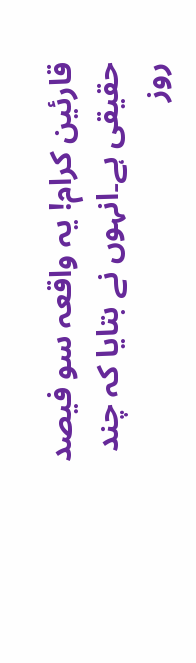قارئین کرام! یہ واقعہ سو فیصد حقیقی ہے۔انہوں نے بتایا کہ چند روز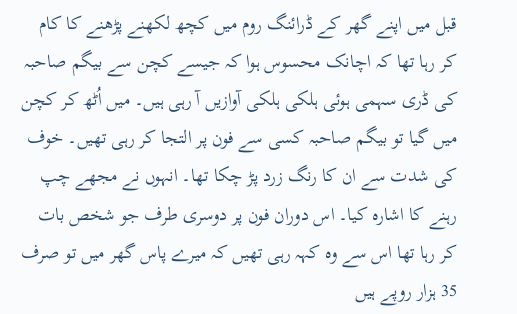قبل میں اپنے گھر کے ڈرائنگ روم میں کچھ لکھنے پڑھنے کا کام کر رہا تھا کہ اچانک محسوس ہوا کہ جیسے کچن سے بیگم صاحبہ کی ڈری سہمی ہوئی ہلکی ہلکی آوازیں آ رہی ہیں۔ میں اُٹھ کر کچن میں گیا تو بیگم صاحبہ کسی سے فون پر التجا کر رہی تھیں۔ خوف کی شدت سے ان کا رنگ زرد پڑ چکا تھا۔ انہوں نے مجھے چپ رہنے کا اشارہ کیا۔ اس دوران فون پر دوسری طرف جو شخص بات کر رہا تھا اس سے وہ کہہ رہی تھیں کہ میرے پاس گھر میں تو صرف 35 ہزار روپے ہیں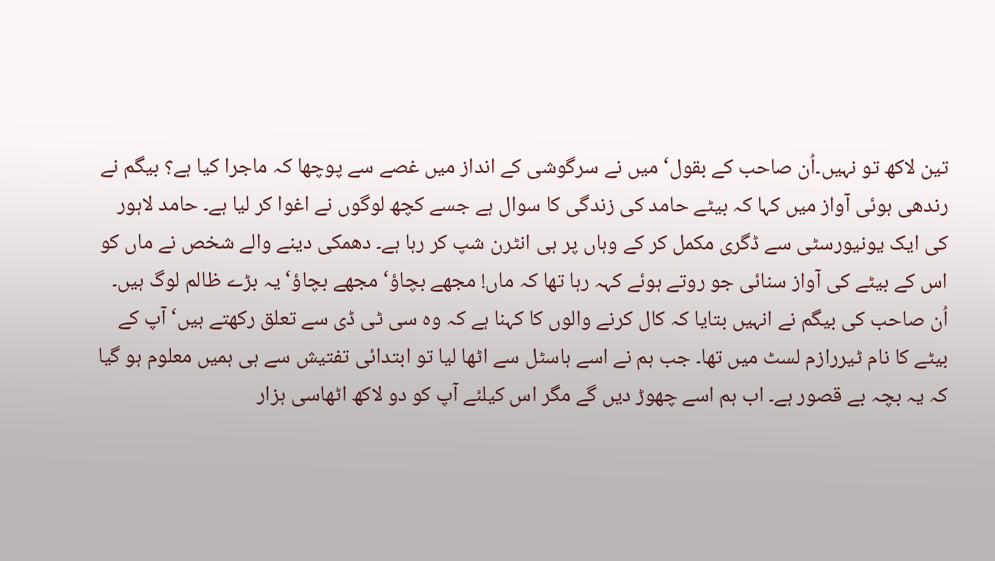تین لاکھ تو نہیں۔اُن صاحب کے بقول‘ میں نے سرگوشی کے انداز میں غصے سے پوچھا کہ ماجرا کیا ہے؟ بیگم نے رندھی ہوئی آواز میں کہا کہ بیٹے حامد کی زندگی کا سوال ہے جسے کچھ لوگوں نے اغوا کر لیا ہے۔ حامد لاہور کی ایک یونیورسٹی سے ڈگری مکمل کر کے وہاں پر ہی انٹرن شپ کر رہا ہے۔ دھمکی دینے والے شخص نے ماں کو اس کے بیٹے کی آواز سنائی جو روتے ہوئے کہہ رہا تھا کہ ماں! مجھے بچاؤ‘ مجھے بچاؤ‘ یہ بڑے ظالم لوگ ہیں۔ اُن صاحب کی بیگم نے انہیں بتایا کہ کال کرنے والوں کا کہنا ہے کہ وہ سی ٹی ڈی سے تعلق رکھتے ہیں‘ آپ کے بیٹے کا نام ٹیررازم لسٹ میں تھا۔ جب ہم نے اسے ہاسٹل سے اٹھا لیا تو ابتدائی تفتیش سے ہی ہمیں معلوم ہو گیا کہ یہ بچہ بے قصور ہے۔ اب ہم اسے چھوڑ دیں گے مگر اس کیلئے آپ کو دو لاکھ اٹھاسی ہزار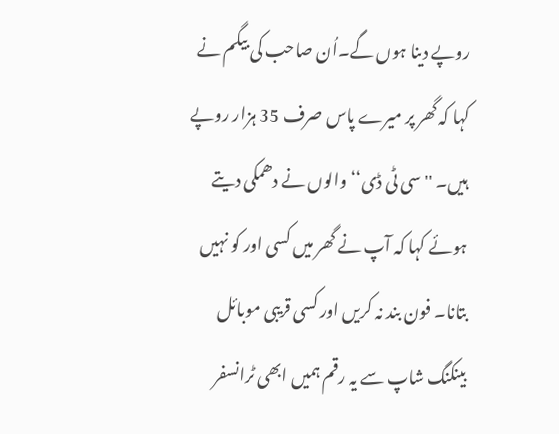روپے دینا ہوں گے۔اُن صاحب کی بیگم نے کہا کہ گھر پر میرے پاس صرف 35 ہزار روپے ہیں۔ ''سی ٹی ڈی‘‘ والوں نے دھمکی دیتے ہوئے کہا کہ آپ نے گھر میں کسی اور کو نہیں بتانا۔ فون بند نہ کریں اور کسی قریبی موبائل بینکنگ شاپ سے یہ رقم ہمیں ابھی ٹرانسفر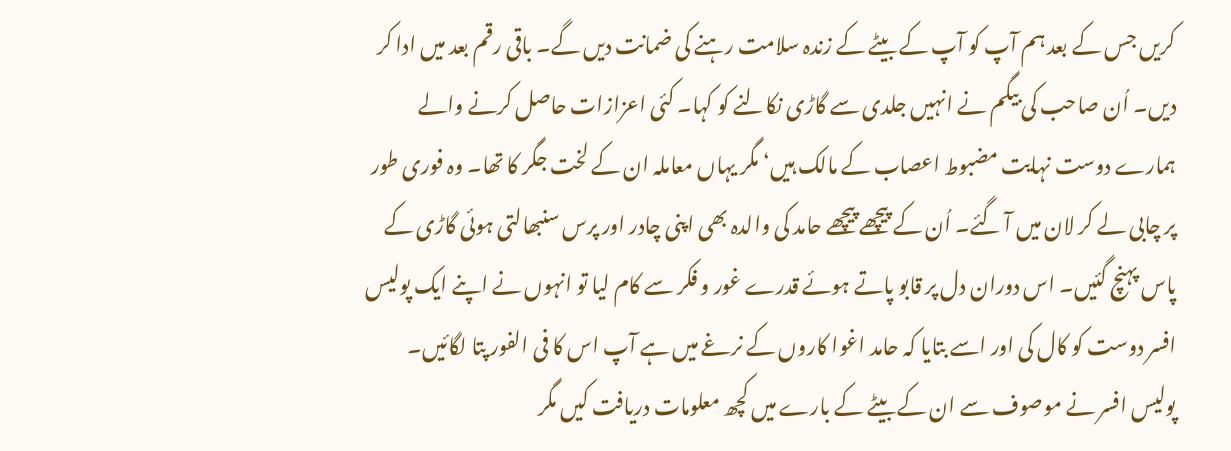کریں جس کے بعد ہم آپ کو آپ کے بیٹے کے زندہ سلامت رہنے کی ضمانت دیں گے۔ باقی رقم بعد میں ادا کر دیں۔ اُن صاحب کی بیگم نے انہیں جلدی سے گاڑی نکالنے کو کہا۔ کئی اعزازات حاصل کرنے والے ہمارے دوست نہایت مضبوط اعصاب کے مالک ہیں‘ مگر یہاں معاملہ ان کے لخت جگر کا تھا۔ وہ فوری طور پر چابی لے کر لان میں آ گئے۔ اُن کے پیچھے پیچھے حامد کی والدہ بھی اپنی چادر اور پرس سنبھالتی ہوئی گاڑی کے پاس پہنچ گئیں۔ اس دوران دل پر قابو پاتے ہوئے قدرے غور و فکر سے کام لیا تو انہوں نے اپنے ایک پولیس افسر دوست کو کال کی اور اسے بتایا کہ حامد اغوا کاروں کے نرغے میں ہے آپ اس کا فی الفور پتا لگائیں۔ پولیس افسر نے موصوف سے ان کے بیٹے کے بارے میں کچھ معلومات دریافت کیں مگر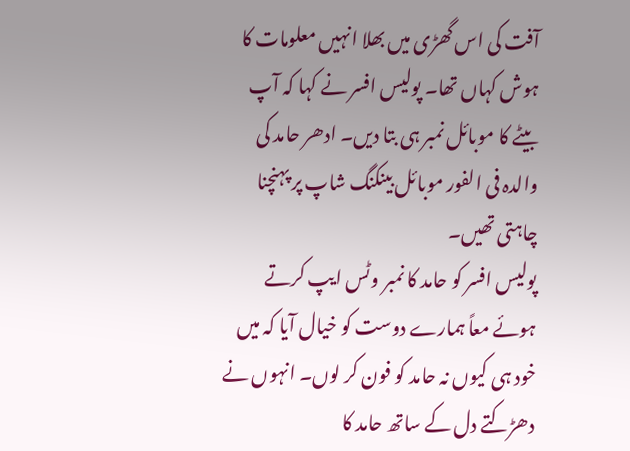آفت کی اس گھڑی میں بھلا انہیں معلومات کا ہوش کہاں تھا۔ پولیس افسر نے کہا کہ آپ بیٹے کا موبائل نمبر ہی بتا دیں۔ ادھر حامد کی والدہ فی الفور موبائل بینکنگ شاپ پر پہنچنا چاہتی تھیں۔
پولیس افسر کو حامد کا نمبر وٹس ایپ کرتے ہوئے معاً ہمارے دوست کو خیال آیا کہ میں خود ہی کیوں نہ حامد کو فون کر لوں۔ انہوں نے دھڑکتے دل کے ساتھ حامد کا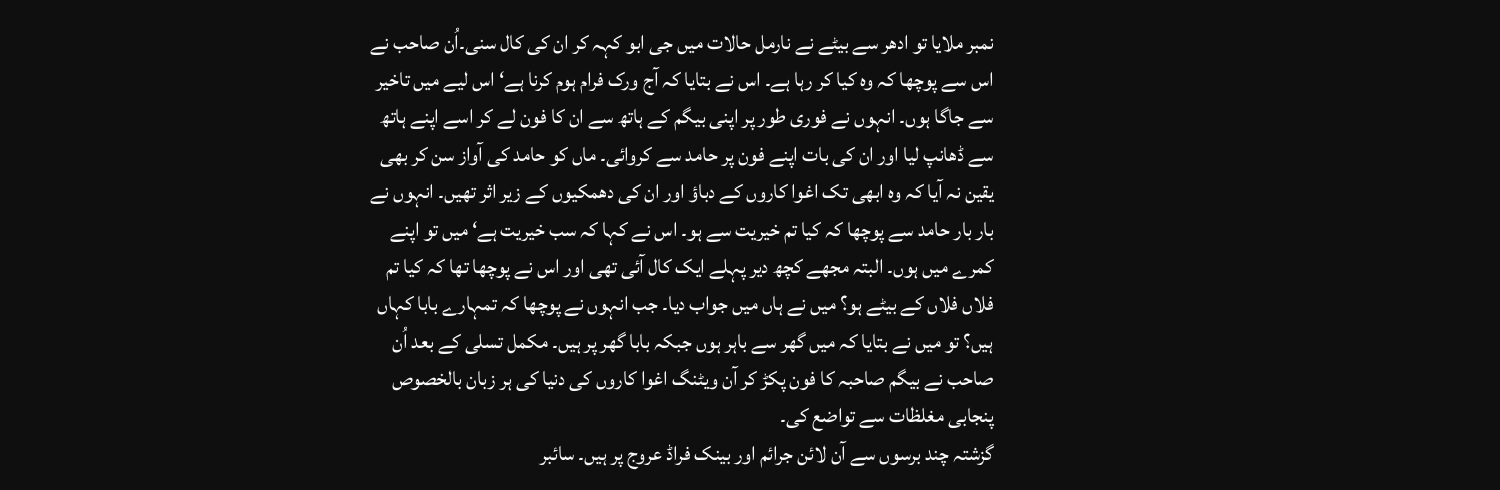نمبر ملایا تو ادھر سے بیٹے نے نارمل حالات میں جی ابو کہہ کر ان کی کال سنی۔اُن صاحب نے اس سے پوچھا کہ وہ کیا کر رہا ہے۔ اس نے بتایا کہ آج ورک فرام ہوم کرنا ہے‘ اس لیے میں تاخیر سے جاگا ہوں۔ انہوں نے فوری طور پر اپنی بیگم کے ہاتھ سے ان کا فون لے کر اسے اپنے ہاتھ سے ڈھانپ لیا اور ان کی بات اپنے فون پر حامد سے کروائی۔ ماں کو حامد کی آواز سن کر بھی یقین نہ آیا کہ وہ ابھی تک اغوا کاروں کے دباؤ اور ان کی دھمکیوں کے زیر اثر تھیں۔ انہوں نے بار بار حامد سے پوچھا کہ کیا تم خیریت سے ہو۔ اس نے کہا کہ سب خیریت ہے‘ میں تو اپنے کمرے میں ہوں۔ البتہ مجھے کچھ دیر پہلے ایک کال آئی تھی اور اس نے پوچھا تھا کہ کیا تم فلاں فلاں کے بیٹے ہو؟ میں نے ہاں میں جواب دیا۔ جب انہوں نے پوچھا کہ تمہارے بابا کہاں ہیں؟ تو میں نے بتایا کہ میں گھر سے باہر ہوں جبکہ بابا گھر پر ہیں۔ مکمل تسلی کے بعد اُن صاحب نے بیگم صاحبہ کا فون پکڑ کر آن ویٹنگ اغوا کاروں کی دنیا کی ہر زبان بالخصوص پنجابی مغلظات سے تواضع کی۔
گزشتہ چند برسوں سے آن لائن جرائم اور بینک فراڈ عروج پر ہیں۔ سائبر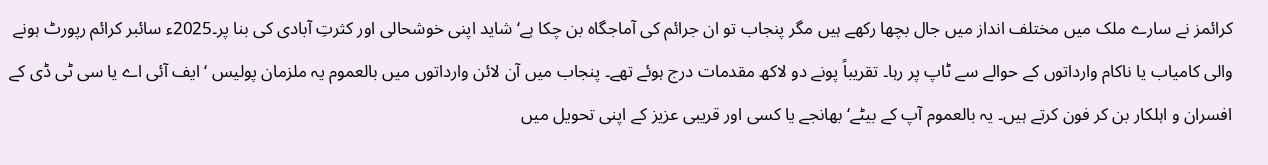کرائمز نے سارے ملک میں مختلف انداز میں جال بچھا رکھے ہیں مگر پنجاب تو ان جرائم کی آماجگاہ بن چکا ہے‘ شاید اپنی خوشحالی اور کثرتِ آبادی کی بنا پر۔2025ء سائبر کرائم رپورٹ ہونے والی کامیاب یا ناکام وارداتوں کے حوالے سے ٹاپ پر رہا۔ تقریباً پونے دو لاکھ مقدمات درج ہوئے تھے۔ پنجاب میں آن لائن وارداتوں میں بالعموم یہ ملزمان پولیس ‘ ایف آئی اے یا سی ٹی ڈی کے افسران و اہلکار بن کر فون کرتے ہیں۔ یہ بالعموم آپ کے بیٹے‘ بھانجے یا کسی اور قریبی عزیز کے اپنی تحویل میں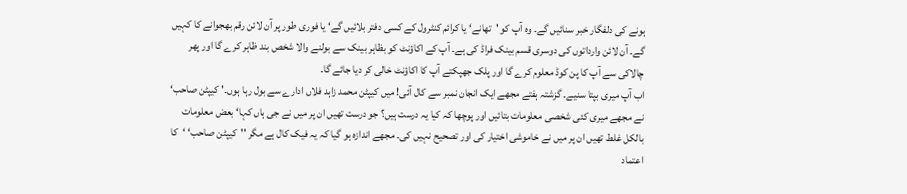ہونے کی دلفگار خبر سنائیں گے۔ وہ آپ کو 'تھانے‘ یا کرائم کنٹرول کے کسی دفتر بلائیں گے‘ یا فوری طور پر آن لائن رقم بھجوانے کا کہیں گے۔ آن لائن وارداتوں کی دوسری قسم بینک فراڈ کی ہے۔ آپ کے اکاؤنٹ کو بظاہر بینک سے بولنے والا شخص بند ظاہر کرے گا اور پھر چالاکی سے آپ کا پن کوڈ معلوم کرے گا اور پلک جھپکتے آپ کا اکاؤنٹ خالی کر دیا جائے گا۔
اب آپ میری بپتا سنیے۔ گزشتہ ہفتے مجھے ایک انجان نمبر سے کال آئی! میں کیپٹن محمد زاہد فلاں ادارے سے بول رہا ہوں۔' کیپٹن صاحب‘ نے مجھے میری کئی شخصی معلومات بتائیں اور پوچھا کہ کیا یہ درست ہیں؟ جو درست تھیں ان پر میں نے جی ہاں کہا‘ بعض معلومات بالکل غلط تھیں ان پر میں نے خاموشی اختیار کی اور تصحیح نہیں کی۔ مجھے اندازہ ہو گیا کہ یہ فیک کال ہے مگر ''کیپٹن صاحب‘ ‘کا اعتماد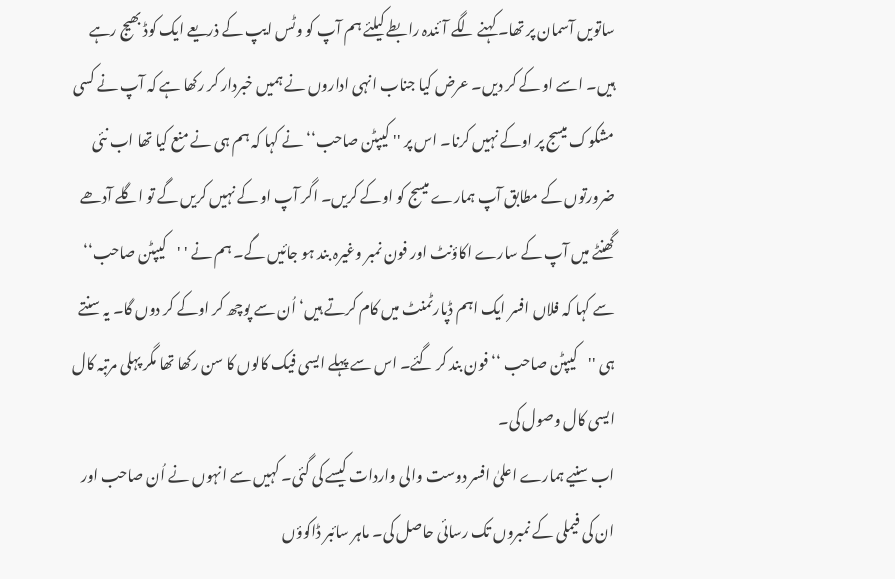ساتویں آسمان پر تھا۔ کہنے لگے آئندہ رابطے کیلئے ہم آپ کو وٹس ایپ کے ذریعے ایک کوڈ بھیج رہے ہیں۔ اسے او کے کر دیں۔ عرض کیا جناب انہی اداروں نے ہمیں خبردار کر رکھا ہے کہ آپ نے کسی مشکوک میسج پر اوکے نہیں کرنا۔ اس پر '' کیپٹن صاحب‘‘ نے کہا کہ ہم ہی نے منع کیا تھا اب نئی ضرورتوں کے مطابق آپ ہمارے میسج کو اوکے کریں۔ اگر آپ او کے نہیں کریں گے تو اگلے آدھے گھنٹے میں آپ کے سارے اکاؤنٹ اور فون نمبر وغیرہ بند ہو جائیں گے۔ ہم نے ' 'کیپٹن صاحب‘‘ سے کہا کہ فلاں افسر ایک اہم ڈپارٹمنٹ میں کام کرتے ہیں‘ اُن سے پوچھ کر اوکے کر دوں گا۔ یہ سنتے ہی ''کیپٹن صاحب ‘‘فون بند کر گئے۔ اس سے پہلے ایسی فیک کالوں کا سن رکھا تھا مگر پہلی مرتبہ کال ایسی کال وصول کی۔
اب سنیے ہمارے اعلیٰ افسر دوست والی واردات کیسے کی گئی۔ کہیں سے انہوں نے اُن صاحب اور ان کی فیملی کے نمبروں تک رسائی حاصل کی۔ ماہر سائبر ڈاکوؤں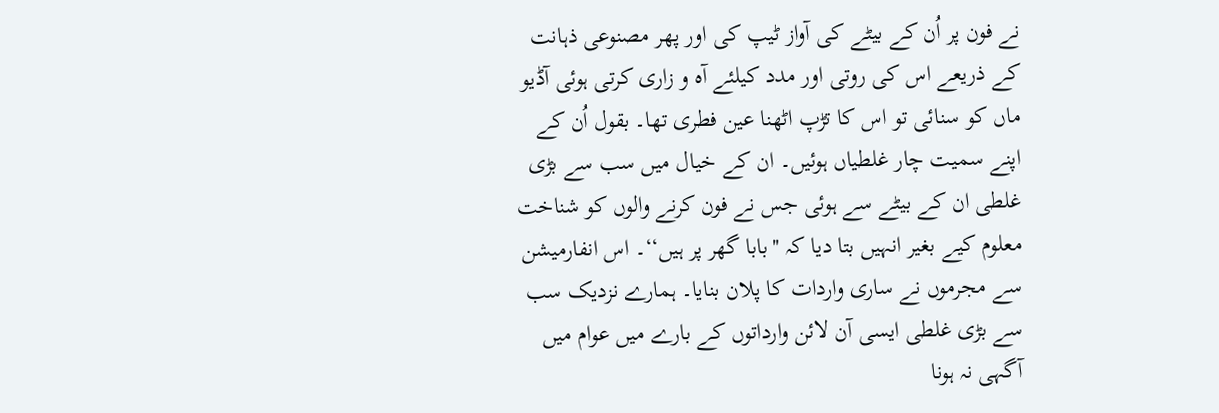نے فون پر اُن کے بیٹے کی آواز ٹیپ کی اور پھر مصنوعی ذہانت کے ذریعے اس کی روتی اور مدد کیلئے آہ و زاری کرتی ہوئی آڈیو ماں کو سنائی تو اس کا تڑپ اٹھنا عین فطری تھا۔ بقول اُن کے اپنے سمیت چار غلطیاں ہوئیں۔ ان کے خیال میں سب سے بڑی غلطی ان کے بیٹے سے ہوئی جس نے فون کرنے والوں کو شناخت معلوم کیے بغیر انہیں بتا دیا کہ ''بابا گھر پر ہیں‘‘۔ اس انفارمیشن سے مجرموں نے ساری واردات کا پلان بنایا۔ ہمارے نزدیک سب سے بڑی غلطی ایسی آن لائن وارداتوں کے بارے میں عوام میں آگہی نہ ہونا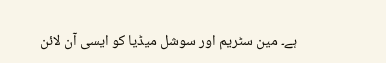ہے۔ مین سٹریم اور سوشل میڈیا کو ایسی آن لائن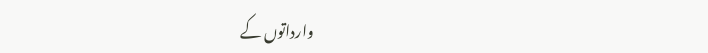وارداتوں کے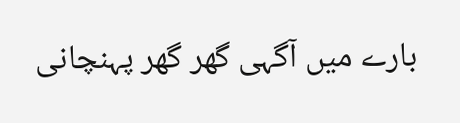بارے میں آگہی گھر گھر پہنچانی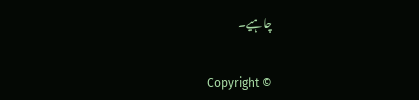چاہیے۔

Copyright ©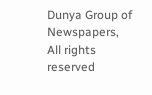Dunya Group of Newspapers, All rights reserved